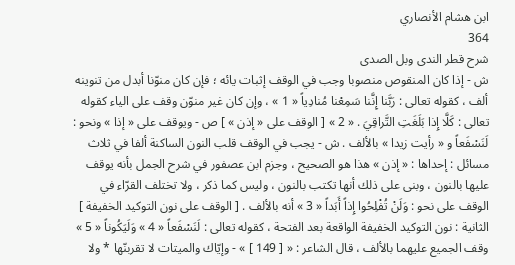ابن هشام الأنصاري
364
شرح قطر الندى وبل الصدى
ش - إذا كان المنقوص منصوبا وجب في الوقف إثبات يائه ؛ فإن كان منوّنا أبدل من تنوينه ألف ، كقوله تعالى : رَبَّنا إِنَّنا سَمِعْنا مُنادِياً « 1 » ، وإن كان غير منوّن وقف على الياء كقوله تعالى : كَلَّا إِذا بَلَغَتِ التَّراقِيَ . « 2 » [ الوقف على « إذن » ] ص - ويوقف على « إذا » ونحو : لَنَسْفَعاً و « رأيت زيدا » بالألف . ش - يجب في الوقف قلب النون الساكنة ألفا في ثلاث مسائل : إحداها : « إذن » هذا هو الصحيح ، وجزم ابن عصفور في شرح الجمل بأنه يوقف عليها بالنون ، وبنى على ذلك أنها تكتب بالنون ، وليس كما ذكر ، ولا تختلف القرّاء في الوقف على نحو : وَلَنْ تُفْلِحُوا إِذاً أَبَداً « 3 » أنه بالألف . [ الوقف على نون التوكيد الخفيفة ] الثانية : نون التوكيد الخفيفة الواقعة بعد الفتحة ، كقوله تعالى : لَنَسْفَعاً « 4 » وَلَيَكُوناً « 5 » وقف الجميع عليهما بالألف ، قال الشاعر : « [ 149 ] » - وإيّاك والميتات لا تقربنّها * ولا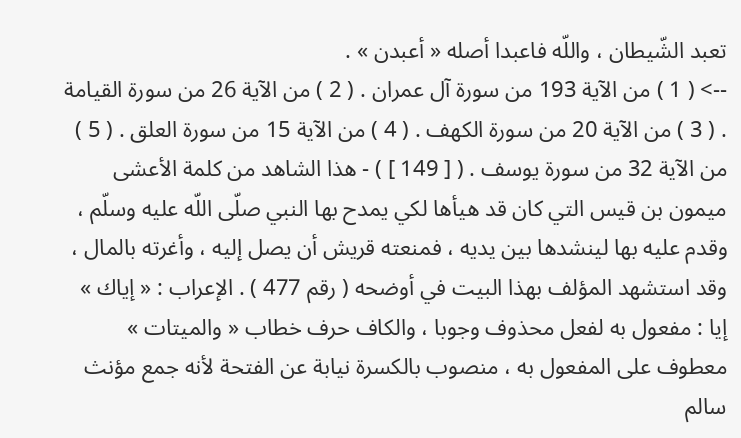تعبد الشّيطان ، واللّه فاعبدا أصله « أعبدن » .
--> ( 1 ) من الآية 193 من سورة آل عمران . ( 2 ) من الآية 26 من سورة القيامة . ( 3 ) من الآية 20 من سورة الكهف . ( 4 ) من الآية 15 من سورة العلق . ( 5 ) من الآية 32 من سورة يوسف . ( [ 149 ] ) - هذا الشاهد من كلمة الأعشى ميمون بن قيس التي كان قد هيأها لكي يمدح بها النبي صلّى اللّه عليه وسلّم ، وقدم عليه بها لينشدها بين يديه ، فمنعته قريش أن يصل إليه ، وأغرته بالمال ، وقد استشهد المؤلف بهذا البيت في أوضحه ( رقم 477 ) . الإعراب : « إياك » إيا : مفعول به لفعل محذوف وجوبا ، والكاف حرف خطاب « والميتات » معطوف على المفعول به ، منصوب بالكسرة نيابة عن الفتحة لأنه جمع مؤنث سالم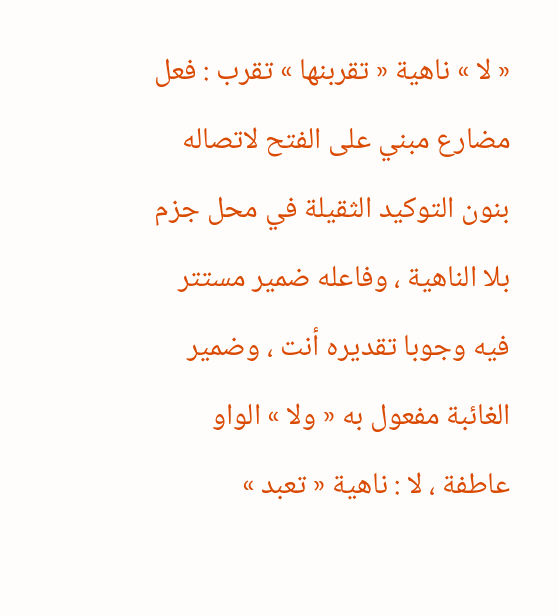« لا » ناهية « تقربنها » تقرب : فعل مضارع مبني على الفتح لاتصاله بنون التوكيد الثقيلة في محل جزم بلا الناهية ، وفاعله ضمير مستتر فيه وجوبا تقديره أنت ، وضمير الغائبة مفعول به « ولا » الواو عاطفة ، لا : ناهية « تعبد »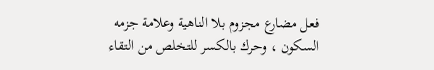فعل مضارع مجزوم بلا الناهية وعلامة جزمه السكون ، وحرك بالكسر للتخلص من التقاء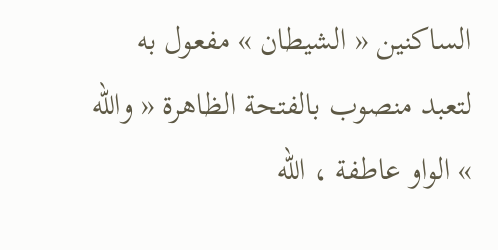الساكنين « الشيطان » مفعول به لتعبد منصوب بالفتحة الظاهرة « واللّه » الواو عاطفة ، اللّه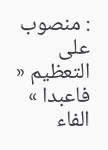: منصوب على التعظيم « فاعبدا » الفاء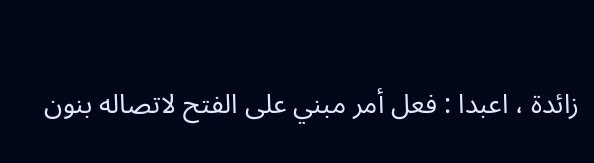زائدة ، اعبدا : فعل أمر مبني على الفتح لاتصاله بنون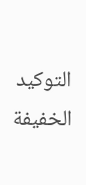التوكيد الخفيفة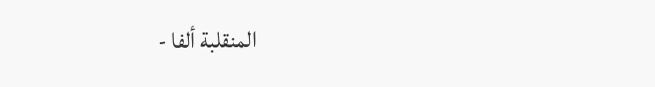المنقلبة ألفا -